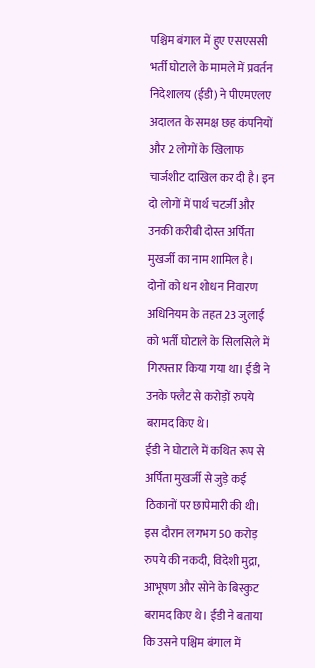पश्चिम बंगाल में हुए एसएससी भर्ती घोटाले के मामले में प्रवर्तन निदेशालय (ईडी) ने पीएमएलए अदालत के समक्ष छह कंपनियों और 2 लोगों के खिलाफ चार्जशीट दाखिल कर दी है। इन दो लोगों में पार्थ चटर्जी और उनकी करीबी दोस्त अर्पिता मुखर्जी का नाम शामिल है। दोनों को धन शोधन निवारण अधिनियम के तहत 23 जुलाई को भर्ती घोटाले के सिलसिले में गिरफ्तार किया गया था। ईडी ने उनके फ्लैट से करोड़ों रुपये बरामद किए थे।
ईडी ने घोटाले में कथित रूप से अर्पिता मुखर्जी से जुड़े कई ठिकानों पर छापेमारी की थी। इस दौरान लगभग 50 करोड़ रुपये की नकदी, विदेशी मुद्रा, आभूषण और सोने के बिस्कुट बरामद किए थे। ईडी ने बताया कि उसने पश्चिम बंगाल में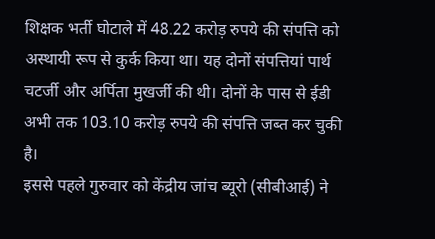शिक्षक भर्ती घोटाले में 48.22 करोड़ रुपये की संपत्ति को अस्थायी रूप से कुर्क किया था। यह दोनों संपत्तियां पार्थ चटर्जी और अर्पिता मुखर्जी की थी। दोनों के पास से ईडी अभी तक 103.10 करोड़ रुपये की संपत्ति जब्त कर चुकी है।
इससे पहले गुरुवार को केंद्रीय जांच ब्यूरो (सीबीआई) ने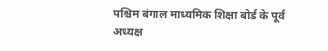पश्चिम बंगाल माध्यमिक शिक्षा बोर्ड के पूर्व अध्यक्ष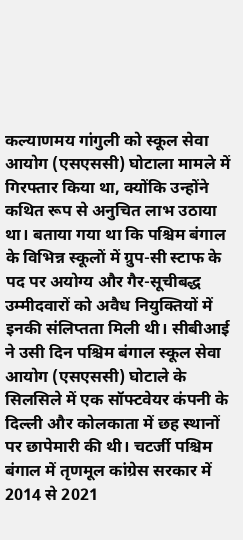कल्याणमय गांगुली को स्कूल सेवा आयोग (एसएससी) घोटाला मामले में गिरफ्तार किया था, क्योंकि उन्होंने कथित रूप से अनुचित लाभ उठाया था। बताया गया था कि पश्चिम बंगाल के विभिन्न स्कूलों में ग्रुप-सी स्टाफ के पद पर अयोग्य और गैर-सूचीबद्ध उम्मीदवारों को अवैध नियुक्तियों में इनकी संलिप्तता मिली थी। सीबीआई ने उसी दिन पश्चिम बंगाल स्कूल सेवा आयोग (एसएससी) घोटाले के सिलसिले में एक सॉफ्टवेयर कंपनी के दिल्ली और कोलकाता में छह स्थानों पर छापेमारी की थी। चटर्जी पश्चिम बंगाल में तृणमूल कांग्रेस सरकार में 2014 से 2021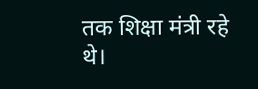तक शिक्षा मंत्री रहे थे।